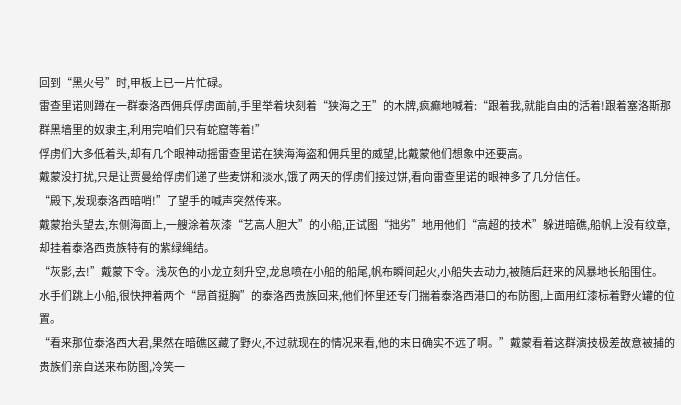回到“黑火号”时,甲板上已一片忙碌。
雷查里诺则蹲在一群泰洛西佣兵俘虏面前,手里举着块刻着“狭海之王”的木牌,疯癫地喊着:“跟着我,就能自由的活着!跟着塞洛斯那群黑墙里的奴隶主,利用完咱们只有蛇窟等着!”
俘虏们大多低着头,却有几个眼神动摇雷查里诺在狭海海盗和佣兵里的威望,比戴蒙他们想象中还要高。
戴蒙没打扰,只是让贾曼给俘虏们递了些麦饼和淡水,饿了两天的俘虏们接过饼,看向雷查里诺的眼神多了几分信任。
“殿下,发现泰洛西暗哨!”了望手的喊声突然传来。
戴蒙抬头望去,东侧海面上,一艘涂着灰漆“艺高人胆大”的小船,正试图“拙劣”地用他们“高超的技术”躲进暗礁,船帆上没有纹章,却挂着泰洛西贵族特有的紫绿绳结。
“灰影,去!”戴蒙下令。浅灰色的小龙立刻升空,龙息喷在小船的船尾,帆布瞬间起火,小船失去动力,被随后赶来的风暴地长船围住。
水手们跳上小船,很快押着两个“昂首挺胸”的泰洛西贵族回来,他们怀里还专门揣着泰洛西港口的布防图,上面用红漆标着野火罐的位置。
“看来那位泰洛西大君,果然在暗礁区藏了野火,不过就现在的情况来看,他的末日确实不远了啊。”戴蒙看着这群演技极差故意被捕的贵族们亲自送来布防图,冷笑一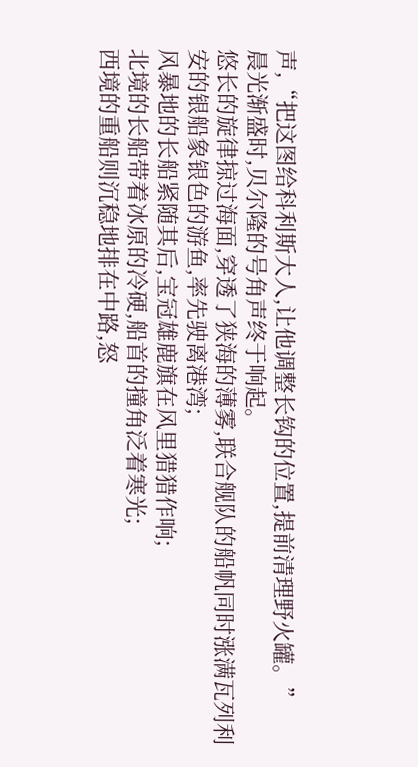声,“把这图给科利斯大人,让他调整长钩的位置,提前清理野火罐。”
晨光渐盛时,贝尔隆的号角声终于响起。
悠长的旋律掠过海面,穿透了狭海的薄雾,联合舰队的船帆同时涨满瓦列利安的银船象银色的游鱼,率先驶离港湾;
风暴地的长船紧随其后,宝冠雄鹿旗在风里猎猎作响;
北境的长船带着冰原的冷硬,船首的撞角泛着寒光;
西境的重船则沉稳地排在中路,怒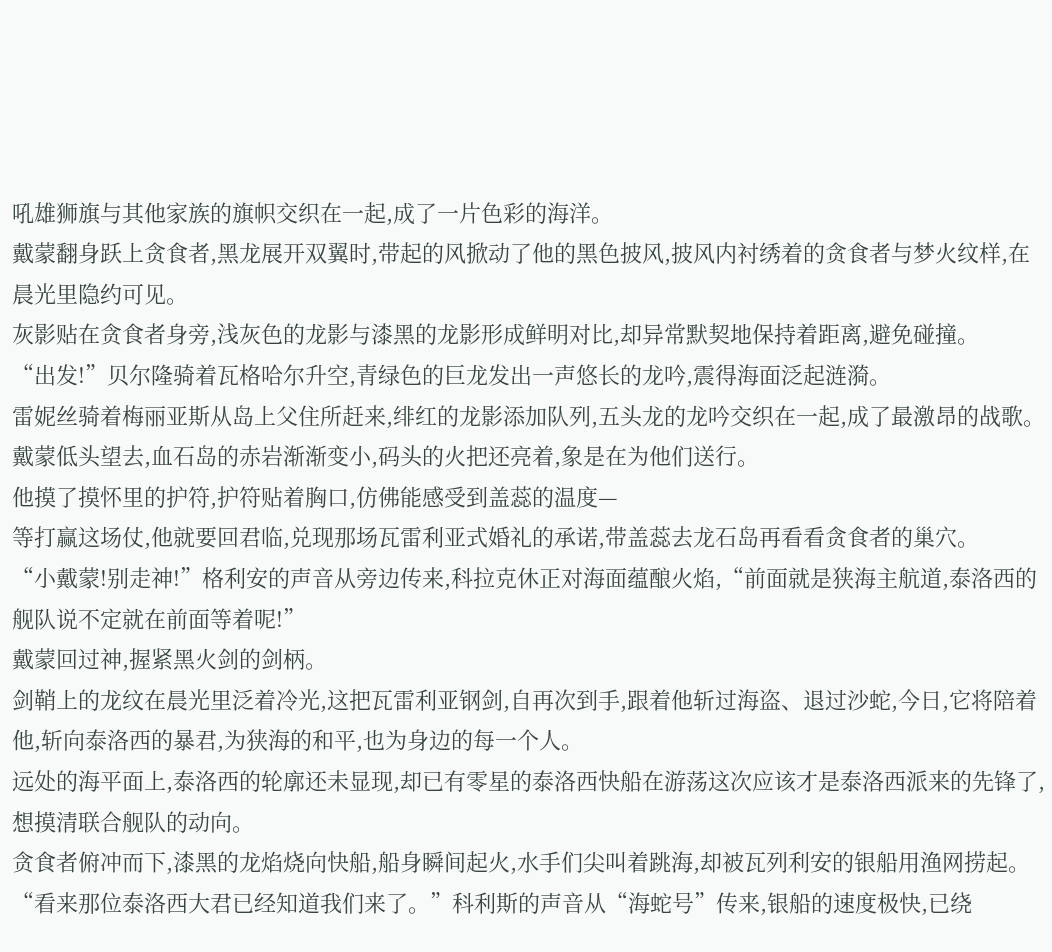吼雄狮旗与其他家族的旗帜交织在一起,成了一片色彩的海洋。
戴蒙翻身跃上贪食者,黑龙展开双翼时,带起的风掀动了他的黑色披风,披风内衬绣着的贪食者与梦火纹样,在晨光里隐约可见。
灰影贴在贪食者身旁,浅灰色的龙影与漆黑的龙影形成鲜明对比,却异常默契地保持着距离,避免碰撞。
“出发!”贝尔隆骑着瓦格哈尔升空,青绿色的巨龙发出一声悠长的龙吟,震得海面泛起涟漪。
雷妮丝骑着梅丽亚斯从岛上父住所赶来,绯红的龙影添加队列,五头龙的龙吟交织在一起,成了最激昂的战歌。
戴蒙低头望去,血石岛的赤岩渐渐变小,码头的火把还亮着,象是在为他们送行。
他摸了摸怀里的护符,护符贴着胸口,仿佛能感受到盖蕊的温度—
等打赢这场仗,他就要回君临,兑现那场瓦雷利亚式婚礼的承诺,带盖蕊去龙石岛再看看贪食者的巢穴。
“小戴蒙!别走神!”格利安的声音从旁边传来,科拉克休正对海面蕴酿火焰,“前面就是狭海主航道,泰洛西的舰队说不定就在前面等着呢!”
戴蒙回过神,握紧黑火剑的剑柄。
剑鞘上的龙纹在晨光里泛着冷光,这把瓦雷利亚钢剑,自再次到手,跟着他斩过海盗、退过沙蛇,今日,它将陪着他,斩向泰洛西的暴君,为狭海的和平,也为身边的每一个人。
远处的海平面上,泰洛西的轮廓还未显现,却已有零星的泰洛西快船在游荡这次应该才是泰洛西派来的先锋了,想摸清联合舰队的动向。
贪食者俯冲而下,漆黑的龙焰烧向快船,船身瞬间起火,水手们尖叫着跳海,却被瓦列利安的银船用渔网捞起。
“看来那位泰洛西大君已经知道我们来了。”科利斯的声音从“海蛇号”传来,银船的速度极快,已绕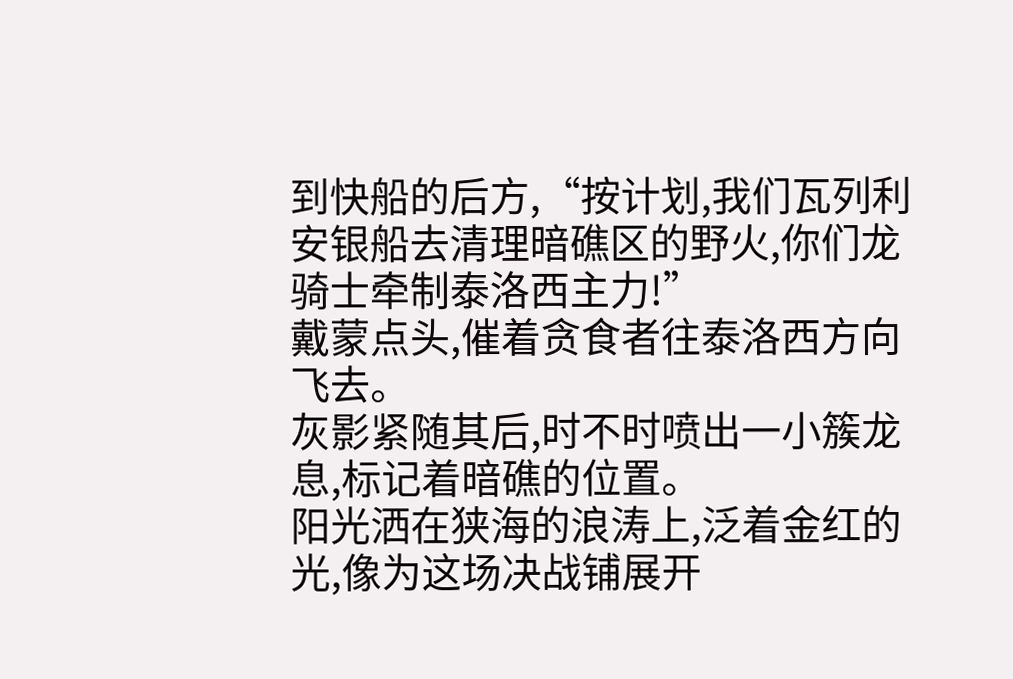到快船的后方,“按计划,我们瓦列利安银船去清理暗礁区的野火,你们龙骑士牵制泰洛西主力!”
戴蒙点头,催着贪食者往泰洛西方向飞去。
灰影紧随其后,时不时喷出一小簇龙息,标记着暗礁的位置。
阳光洒在狭海的浪涛上,泛着金红的光,像为这场决战铺展开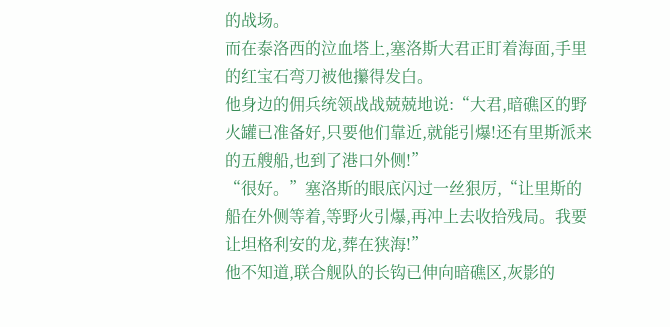的战场。
而在泰洛西的泣血塔上,塞洛斯大君正盯着海面,手里的红宝石弯刀被他攥得发白。
他身边的佣兵统领战战兢兢地说:“大君,暗礁区的野火罐已准备好,只要他们靠近,就能引爆!还有里斯派来的五艘船,也到了港口外侧!”
“很好。”塞洛斯的眼底闪过一丝狠厉,“让里斯的船在外侧等着,等野火引爆,再冲上去收拾残局。我要让坦格利安的龙,葬在狭海!”
他不知道,联合舰队的长钩已伸向暗礁区,灰影的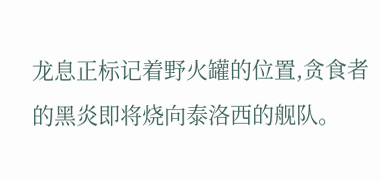龙息正标记着野火罐的位置,贪食者的黑炎即将烧向泰洛西的舰队。